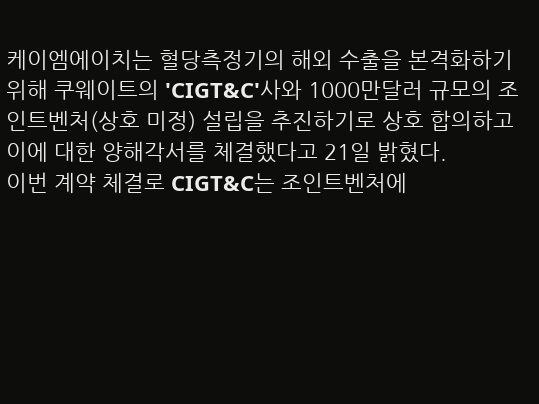케이엠에이치는 혈당측정기의 해외 수출을 본격화하기 위해 쿠웨이트의 'CIGT&C'사와 1000만달러 규모의 조인트벤처(상호 미정) 설립을 추진하기로 상호 합의하고 이에 대한 양해각서를 체결했다고 21일 밝혔다.
이번 계약 체결로 CIGT&C는 조인트벤처에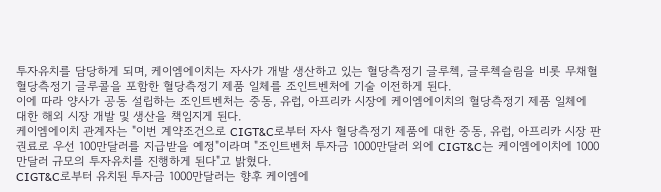투자유치를 담당하게 되며, 케이엠에이치는 자사가 개발 생산하고 있는 혈당측정기 글루첵, 글루첵슬림을 비롯 무채혈 혈당측정기 글루콜을 포함한 혈당측정기 제품 일체를 조인트벤처에 기술 이전하게 된다.
이에 따라 양사가 공동 설립하는 조인트벤처는 중동, 유럽, 아프리카 시장에 케이엠에이치의 혈당측정기 제품 일체에 대한 해외 시장 개발 및 생산을 책임지게 된다.
케이엠에이치 관계자는 "이번 계약조건으로 CIGT&C로부터 자사 혈당측정기 제품에 대한 중동, 유럽, 아프리카 시장 판권료로 우선 100만달러를 지급받을 예정"이라며 "조인트벤처 투자금 1000만달러 외에 CIGT&C는 케이엠에이치에 1000만달러 규모의 투자유치를 진행하게 된다"고 밝혔다.
CIGT&C로부터 유치된 투자금 1000만달러는 향후 케이엠에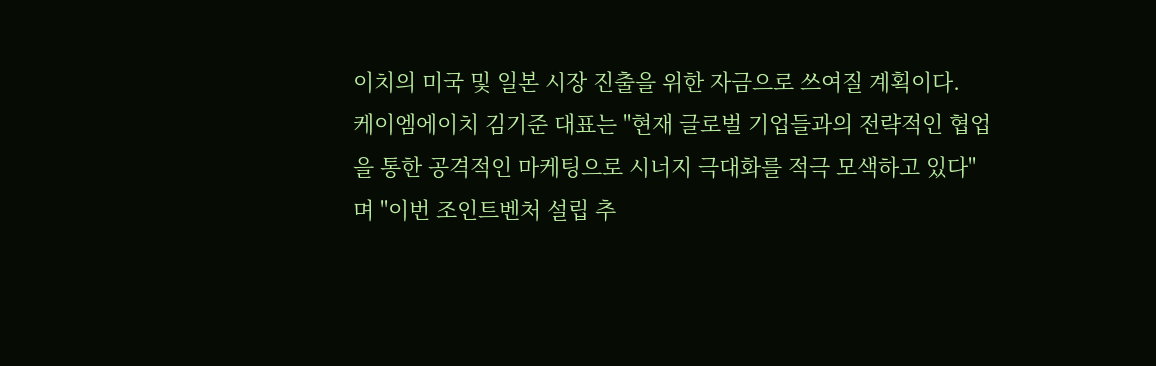이치의 미국 및 일본 시장 진출을 위한 자금으로 쓰여질 계획이다.
케이엠에이치 김기준 대표는 "현재 글로벌 기업들과의 전략적인 협업을 통한 공격적인 마케팅으로 시너지 극대화를 적극 모색하고 있다"며 "이번 조인트벤처 설립 추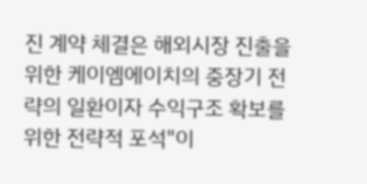진 계약 체결은 해외시장 진출을 위한 케이엠에이치의 중장기 전략의 일환이자 수익구조 확보를 위한 전략적 포석"이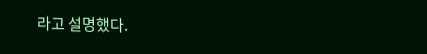라고 설명했다.